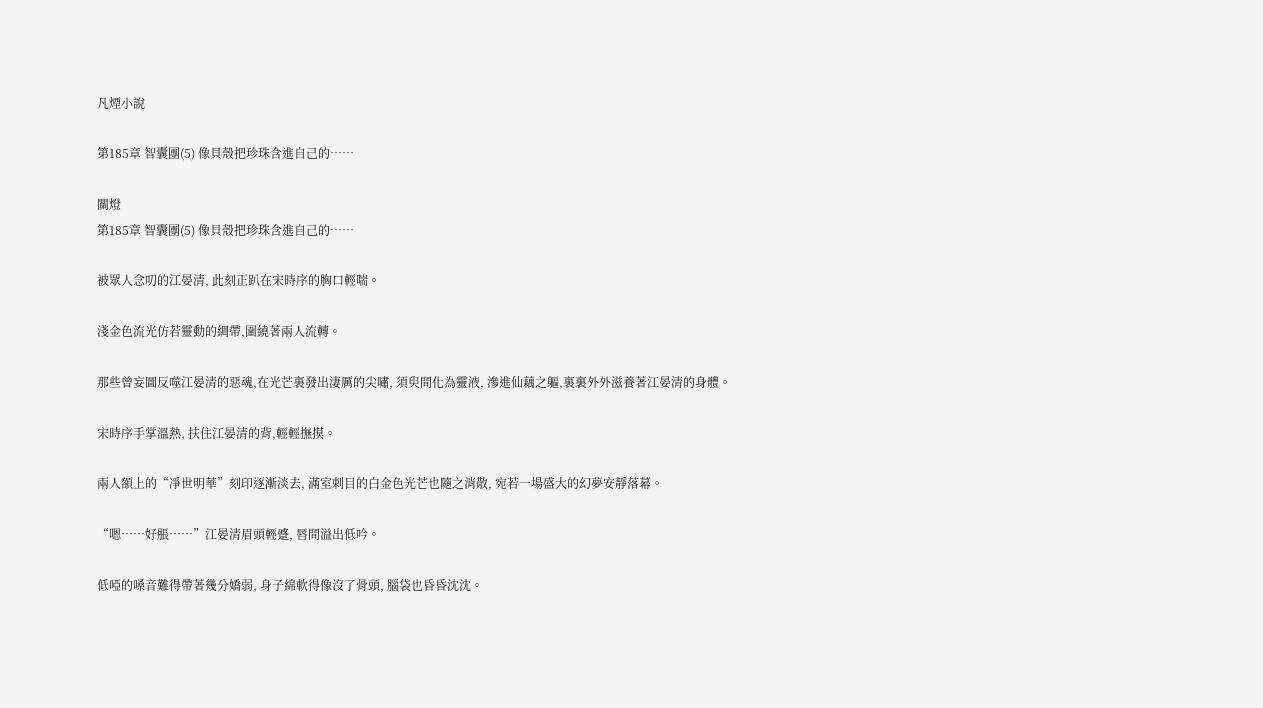凡煙小說

第185章 智囊團(5) 像貝殼把珍珠含進自己的……

關燈
第185章 智囊團(5) 像貝殼把珍珠含進自己的……

被眾人念叨的江晏清, 此刻正趴在宋時序的胸口輕喘。

淺金色流光仿若靈動的綢帶,圍繞著兩人流轉。

那些曾妄圖反噬江晏清的惡魂,在光芒裏發出淒厲的尖嘯, 須臾間化為靈液, 滲進仙藕之軀,裏裏外外滋養著江晏清的身體。

宋時序手掌溫熱, 扶住江晏清的背,輕輕撫摸。

兩人額上的“凈世明華”刻印逐漸淡去, 滿室刺目的白金色光芒也隨之消散, 宛若一場盛大的幻夢安靜落幕。

“嗯……好脹……”江晏清眉頭輕蹙, 唇間溢出低吟。

低啞的嗓音難得帶著幾分嬌弱, 身子綿軟得像沒了骨頭, 腦袋也昏昏沈沈。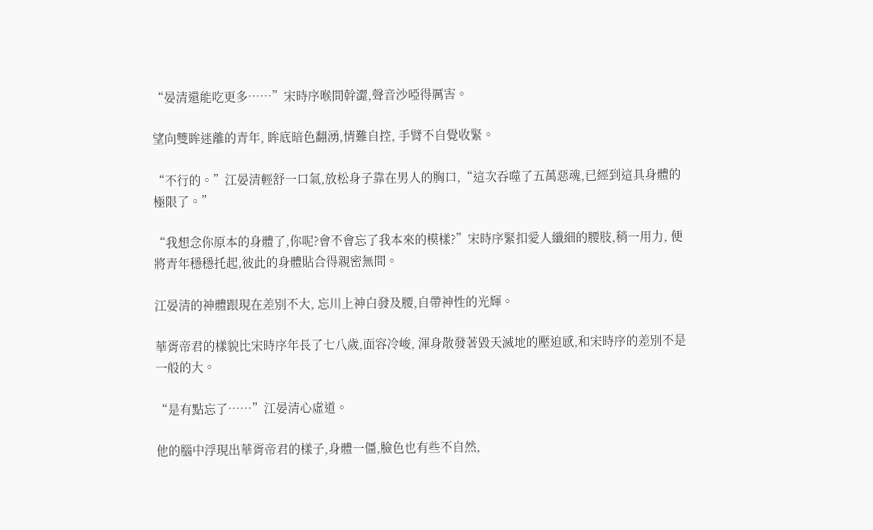“晏清還能吃更多……”宋時序喉間幹澀,聲音沙啞得厲害。

望向雙眸迷離的青年, 眸底暗色翻湧,情難自控, 手臂不自覺收緊。

“不行的。”江晏清輕舒一口氣,放松身子靠在男人的胸口,“這次吞噬了五萬惡魂,已經到這具身體的極限了。”

“我想念你原本的身體了,你呢?會不會忘了我本來的模樣?”宋時序緊扣愛人纖細的腰肢,稍一用力, 便將青年穩穩托起,彼此的身體貼合得親密無間。

江晏清的神體跟現在差別不大, 忘川上神白發及腰,自帶神性的光輝。

華胥帝君的樣貌比宋時序年長了七八歲,面容冷峻, 渾身散發著毀天滅地的壓迫感,和宋時序的差別不是一般的大。

“是有點忘了……”江晏清心虛道。

他的腦中浮現出華胥帝君的樣子,身體一僵,臉色也有些不自然,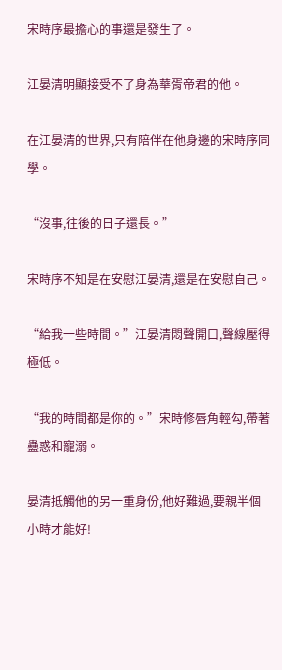宋時序最擔心的事還是發生了。

江晏清明顯接受不了身為華胥帝君的他。

在江晏清的世界,只有陪伴在他身邊的宋時序同學。

“沒事,往後的日子還長。”

宋時序不知是在安慰江晏清,還是在安慰自己。

“給我一些時間。”江晏清悶聲開口,聲線壓得極低。

“我的時間都是你的。”宋時修唇角輕勾,帶著蠱惑和寵溺。

晏清抵觸他的另一重身份,他好難過,要親半個小時才能好!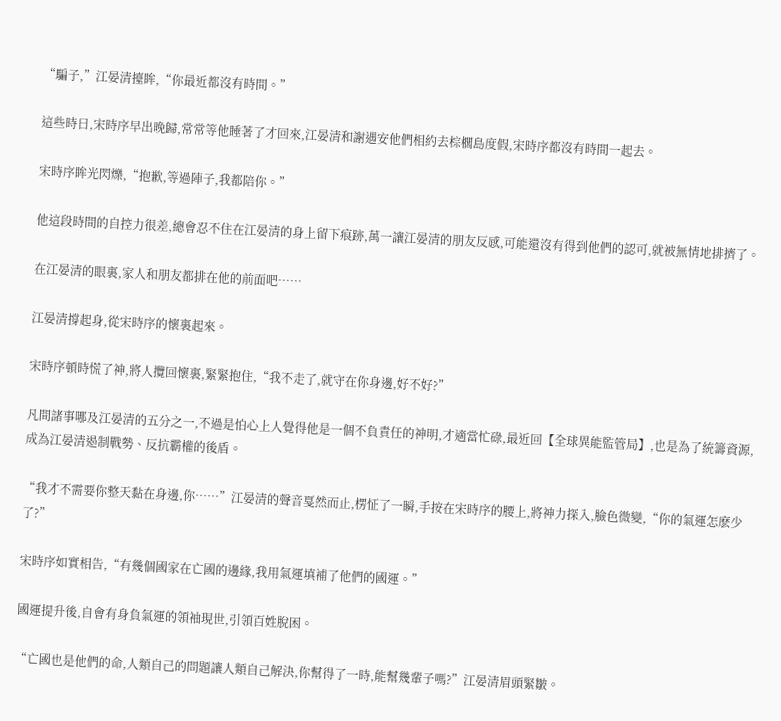“騙子,”江晏清擡眸,“你最近都沒有時間。”

這些時日,宋時序早出晚歸,常常等他睡著了才回來,江晏清和謝遇安他們相約去棕櫚島度假,宋時序都沒有時間一起去。

宋時序眸光閃爍,“抱歉,等過陣子,我都陪你。”

他這段時間的自控力很差,總會忍不住在江晏清的身上留下痕跡,萬一讓江晏清的朋友反感,可能還沒有得到他們的認可,就被無情地排擠了。

在江晏清的眼裏,家人和朋友都排在他的前面吧……

江晏清撐起身,從宋時序的懷裏起來。

宋時序頓時慌了神,將人攬回懷裏,緊緊抱住,“我不走了,就守在你身邊,好不好?”

凡間諸事哪及江晏清的五分之一,不過是怕心上人覺得他是一個不負責任的神明,才適當忙碌,最近回【全球異能監管局】,也是為了統籌資源,成為江晏清遏制戰勢、反抗霸權的後盾。

“我才不需要你整天黏在身邊,你……”江晏清的聲音戛然而止,楞怔了一瞬,手按在宋時序的腰上,將神力探入,臉色微變,“你的氣運怎麽少了?”

宋時序如實相告,“有幾個國家在亡國的邊緣,我用氣運填補了他們的國運。”

國運提升後,自會有身負氣運的領袖現世,引領百姓脫困。

“亡國也是他們的命,人類自己的問題讓人類自己解決,你幫得了一時,能幫幾輩子嗎?”江晏清眉頭緊皺。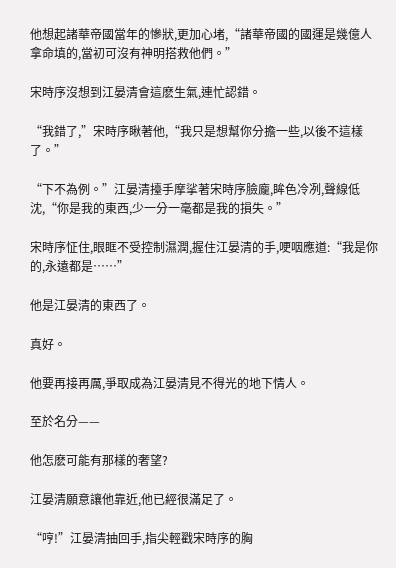他想起諸華帝國當年的慘狀,更加心堵,“諸華帝國的國運是幾億人拿命填的,當初可沒有神明搭救他們。”

宋時序沒想到江晏清會這麽生氣,連忙認錯。

“我錯了,”宋時序瞅著他,“我只是想幫你分擔一些,以後不這樣了。”

“下不為例。”江晏清擡手摩挲著宋時序臉龐,眸色冷冽,聲線低沈,“你是我的東西,少一分一毫都是我的損失。”

宋時序怔住,眼眶不受控制濕潤,握住江晏清的手,哽咽應道:“我是你的,永遠都是……”

他是江晏清的東西了。

真好。

他要再接再厲,爭取成為江晏清見不得光的地下情人。

至於名分——

他怎麽可能有那樣的奢望?

江晏清願意讓他靠近,他已經很滿足了。

“哼!”江晏清抽回手,指尖輕戳宋時序的胸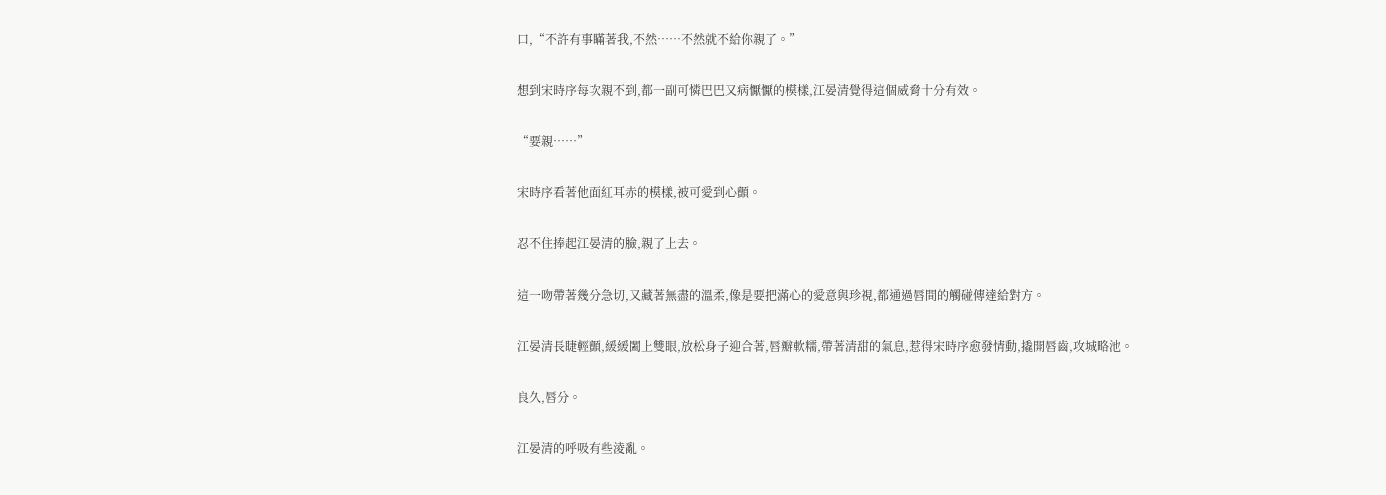口,“不許有事瞞著我,不然……不然就不給你親了。”

想到宋時序每次親不到,都一副可憐巴巴又病懨懨的模樣,江晏清覺得這個威脅十分有效。

“要親……”

宋時序看著他面紅耳赤的模樣,被可愛到心顫。

忍不住捧起江晏清的臉,親了上去。

這一吻帶著幾分急切,又藏著無盡的溫柔,像是要把滿心的愛意與珍視,都通過唇間的觸碰傳達給對方。

江晏清長睫輕顫,緩緩闔上雙眼,放松身子迎合著,唇瓣軟糯,帶著清甜的氣息,惹得宋時序愈發情動,撬開唇齒,攻城略池。

良久,唇分。

江晏清的呼吸有些淩亂。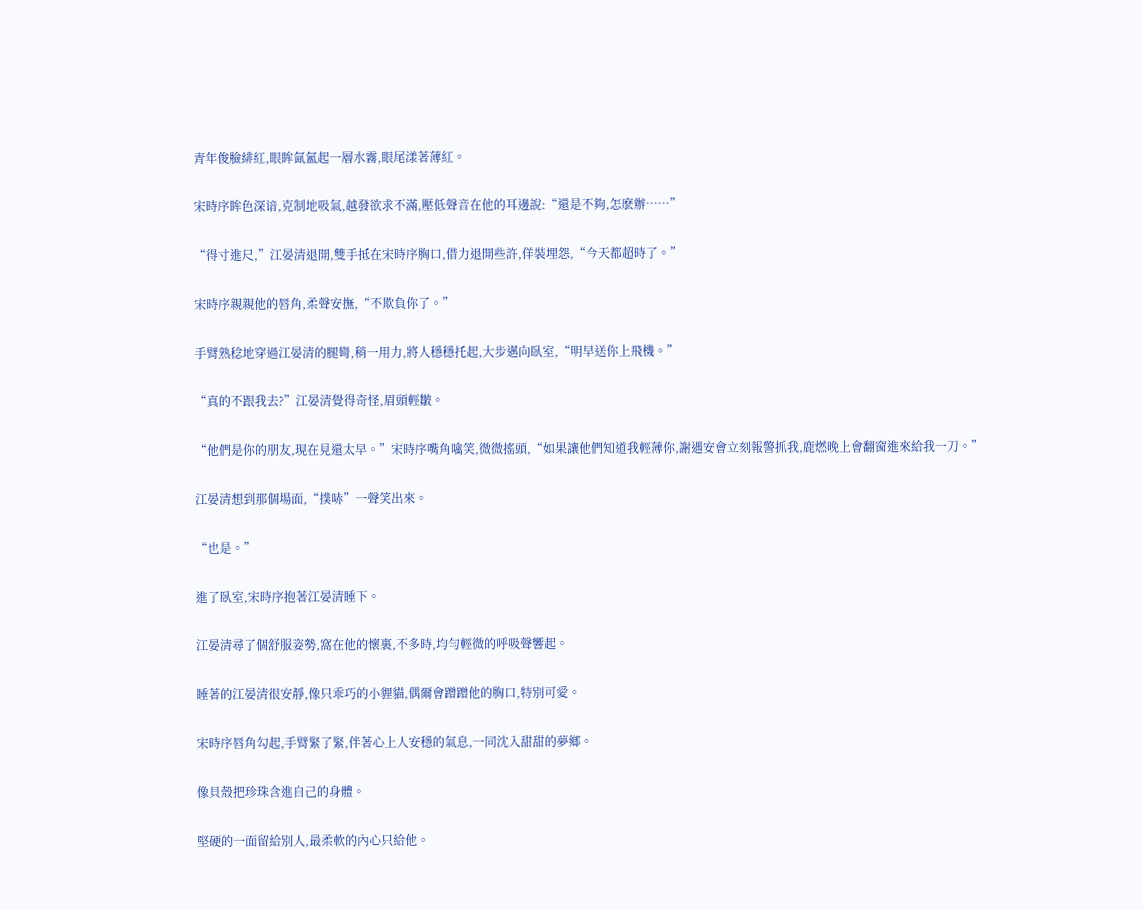青年俊臉緋紅,眼眸氤氳起一層水霧,眼尾漾著薄紅。

宋時序眸色深谙,克制地吸氣,越發欲求不滿,壓低聲音在他的耳邊說:“還是不夠,怎麽辦……”

“得寸進尺,”江晏清退開,雙手抵在宋時序胸口,借力退開些許,佯裝埋怨,“今天都超時了。”

宋時序親親他的唇角,柔聲安撫,“不欺負你了。”

手臂熟稔地穿過江晏清的腿彎,稍一用力,將人穩穩托起,大步邁向臥室,“明早送你上飛機。”

“真的不跟我去?”江晏清覺得奇怪,眉頭輕皺。

“他們是你的朋友,現在見還太早。”宋時序嘴角噙笑,微微搖頭,“如果讓他們知道我輕薄你,謝遇安會立刻報警抓我,鹿燃晚上會翻窗進來給我一刀。”

江晏清想到那個場面,“撲哧”一聲笑出來。

“也是。”

進了臥室,宋時序抱著江晏清睡下。

江晏清尋了個舒服姿勢,窩在他的懷裏,不多時,均勻輕微的呼吸聲響起。

睡著的江晏清很安靜,像只乖巧的小貍貓,偶爾會蹭蹭他的胸口,特別可愛。

宋時序唇角勾起,手臂緊了緊,伴著心上人安穩的氣息,一同沈入甜甜的夢鄉。

像貝殼把珍珠含進自己的身體。

堅硬的一面留給別人,最柔軟的內心只給他。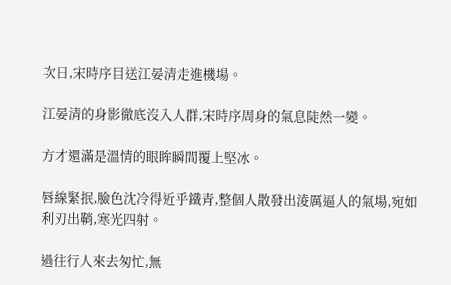次日,宋時序目送江晏清走進機場。

江晏清的身影徹底沒入人群,宋時序周身的氣息陡然一變。

方才還滿是溫情的眼眸瞬間覆上堅冰。

唇線緊抿,臉色沈冷得近乎鐵青,整個人散發出淩厲逼人的氣場,宛如利刃出鞘,寒光四射。

過往行人來去匆忙,無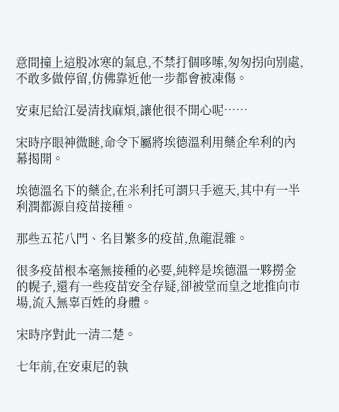意間撞上這股冰寒的氣息,不禁打個哆嗦,匆匆拐向別處,不敢多做停留,仿佛靠近他一步都會被凍傷。

安東尼給江晏清找麻煩,讓他很不開心呢……

宋時序眼神微瞇,命令下屬將埃德溫利用藥企牟利的內幕揭開。

埃德溫名下的藥企,在米利托可謂只手遮天,其中有一半利潤都源自疫苗接種。

那些五花八門、名目繁多的疫苗,魚龍混雜。

很多疫苗根本毫無接種的必要,純粹是埃德溫一夥撈金的幌子,還有一些疫苗安全存疑,卻被堂而皇之地推向市場,流入無辜百姓的身體。

宋時序對此一清二楚。

七年前,在安東尼的執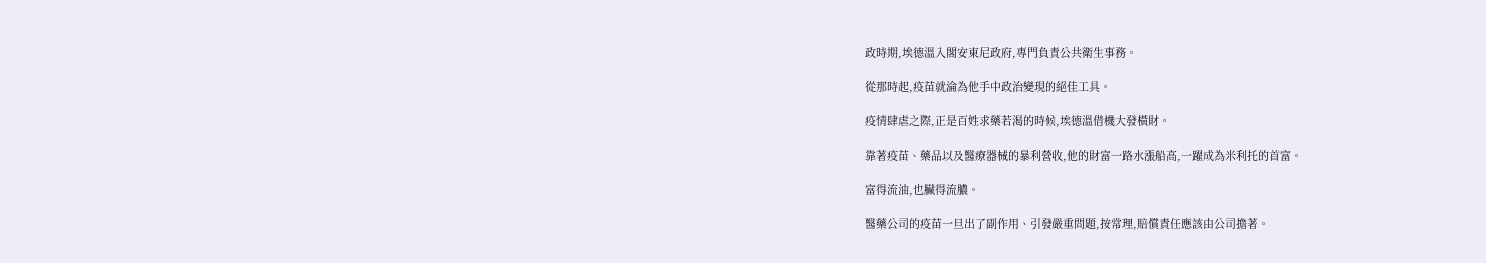政時期,埃德溫入閣安東尼政府,專門負責公共衛生事務。

從那時起,疫苗就淪為他手中政治變現的絕佳工具。

疫情肆虐之際,正是百姓求藥若渴的時候,埃德溫借機大發橫財。

靠著疫苗、藥品以及醫療器械的暴利營收,他的財富一路水漲船高,一躍成為米利托的首富。

富得流油,也臟得流膿。

醫藥公司的疫苗一旦出了副作用、引發嚴重問題,按常理,賠償責任應該由公司擔著。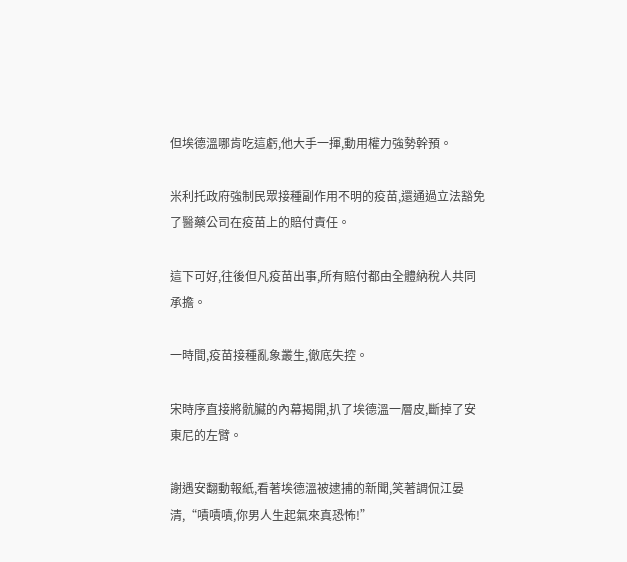但埃德溫哪肯吃這虧,他大手一揮,動用權力強勢幹預。

米利托政府強制民眾接種副作用不明的疫苗,還通過立法豁免了醫藥公司在疫苗上的賠付責任。

這下可好,往後但凡疫苗出事,所有賠付都由全體納稅人共同承擔。

一時間,疫苗接種亂象叢生,徹底失控。

宋時序直接將骯臟的內幕揭開,扒了埃德溫一層皮,斷掉了安東尼的左臂。

謝遇安翻動報紙,看著埃德溫被逮捕的新聞,笑著調侃江晏清,“嘖嘖嘖,你男人生起氣來真恐怖!”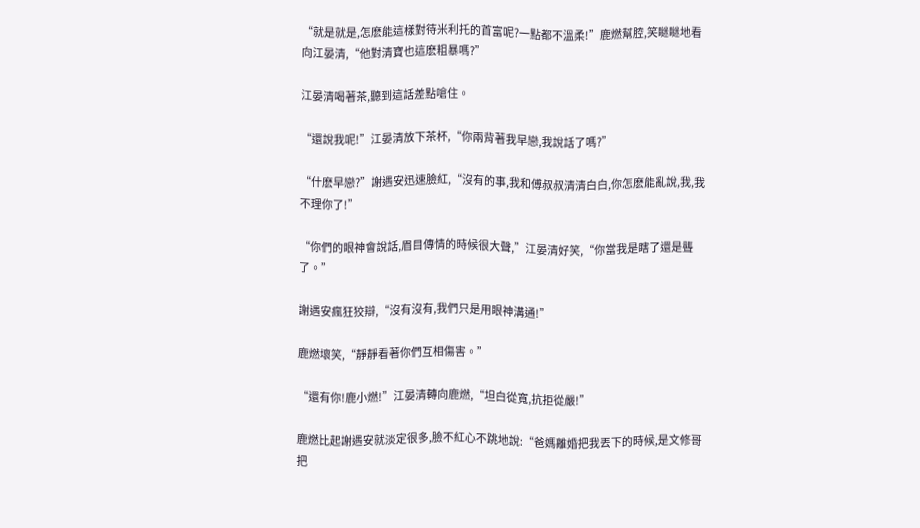“就是就是,怎麽能這樣對待米利托的首富呢?一點都不溫柔!”鹿燃幫腔,笑瞇瞇地看向江晏清,“他對清寶也這麽粗暴嗎?”

江晏清喝著茶,聽到這話差點嗆住。

“還說我呢!”江晏清放下茶杯,“你兩背著我早戀,我說話了嗎?”

“什麽早戀?”謝遇安迅速臉紅,“沒有的事,我和傅叔叔清清白白,你怎麽能亂說,我,我不理你了!”

“你們的眼神會說話,眉目傳情的時候很大聲,”江晏清好笑,“你當我是瞎了還是聾了。”

謝遇安瘋狂狡辯,“沒有沒有,我們只是用眼神溝通!”

鹿燃壞笑,“靜靜看著你們互相傷害。”

“還有你!鹿小燃!”江晏清轉向鹿燃,“坦白從寬,抗拒從嚴!”

鹿燃比起謝遇安就淡定很多,臉不紅心不跳地說:“爸媽離婚把我丟下的時候,是文修哥把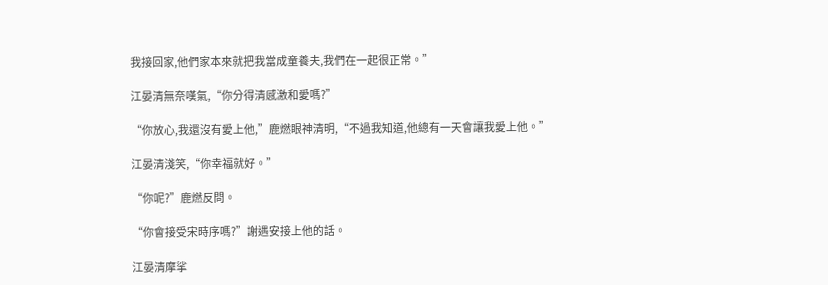我接回家,他們家本來就把我當成童養夫,我們在一起很正常。”

江晏清無奈嘆氣,“你分得清感激和愛嗎?”

“你放心,我還沒有愛上他,”鹿燃眼神清明,“不過我知道,他總有一天會讓我愛上他。”

江晏清淺笑,“你幸福就好。”

“你呢?”鹿燃反問。

“你會接受宋時序嗎?”謝遇安接上他的話。

江晏清摩挲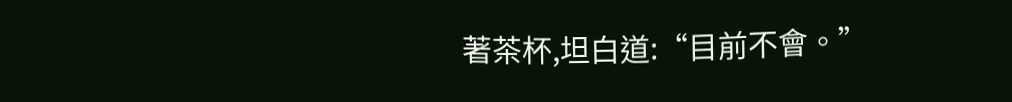著茶杯,坦白道:“目前不會。”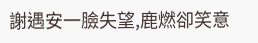謝遇安一臉失望,鹿燃卻笑意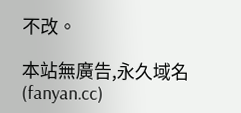不改。

本站無廣告,永久域名(fanyan.cc)